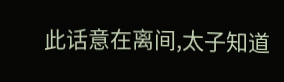此话意在离间,太子知道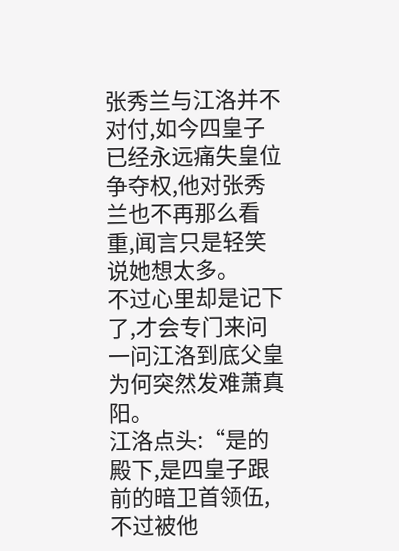张秀兰与江洛并不对付,如今四皇子已经永远痛失皇位争夺权,他对张秀兰也不再那么看重,闻言只是轻笑说她想太多。
不过心里却是记下了,才会专门来问一问江洛到底父皇为何突然发难萧真阳。
江洛点头:“是的殿下,是四皇子跟前的暗卫首领伍,不过被他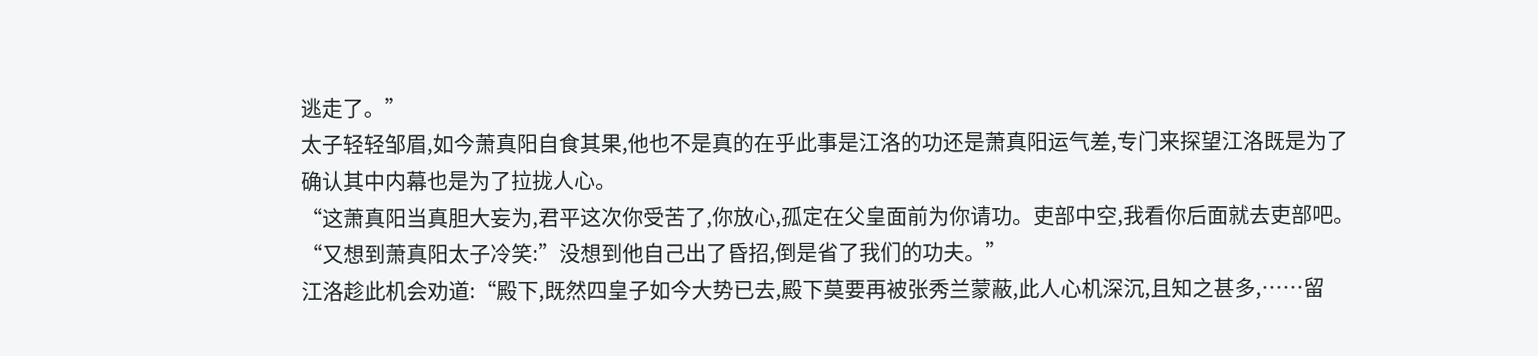逃走了。”
太子轻轻邹眉,如今萧真阳自食其果,他也不是真的在乎此事是江洛的功还是萧真阳运气差,专门来探望江洛既是为了确认其中内幕也是为了拉拢人心。
“这萧真阳当真胆大妄为,君平这次你受苦了,你放心,孤定在父皇面前为你请功。吏部中空,我看你后面就去吏部吧。“又想到萧真阳太子冷笑:”没想到他自己出了昏招,倒是省了我们的功夫。”
江洛趁此机会劝道:“殿下,既然四皇子如今大势已去,殿下莫要再被张秀兰蒙蔽,此人心机深沉,且知之甚多,……留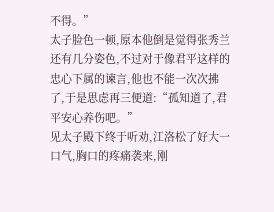不得。”
太子脸色一顿,原本他倒是觉得张秀兰还有几分姿色,不过对于像君平这样的忠心下属的谏言,他也不能一次次拂了,于是思虑再三便道:“孤知道了,君平安心养伤吧。”
见太子殿下终于听劝,江洛松了好大一口气,胸口的疼痛袭来,刚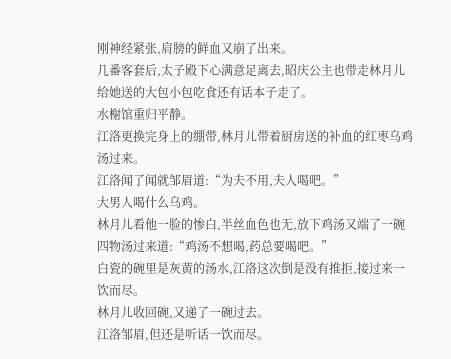刚神经紧张,肩膀的鲜血又崩了出来。
几番客套后,太子殿下心满意足离去,昭庆公主也带走林月儿给她送的大包小包吃食还有话本子走了。
水榭馆重归平静。
江洛更换完身上的绷带,林月儿带着厨房送的补血的红枣乌鸡汤过来。
江洛闻了闻就邹眉道:“为夫不用,夫人喝吧。”
大男人喝什么乌鸡。
林月儿看他一脸的惨白,半丝血色也无,放下鸡汤又端了一碗四物汤过来道:“鸡汤不想喝,药总要喝吧。”
白瓷的碗里是灰黄的汤水,江洛这次倒是没有推拒,接过来一饮而尽。
林月儿收回碗,又递了一碗过去。
江洛邹眉,但还是听话一饮而尽。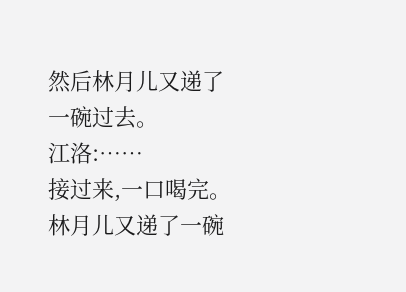然后林月儿又递了一碗过去。
江洛:……
接过来,一口喝完。
林月儿又递了一碗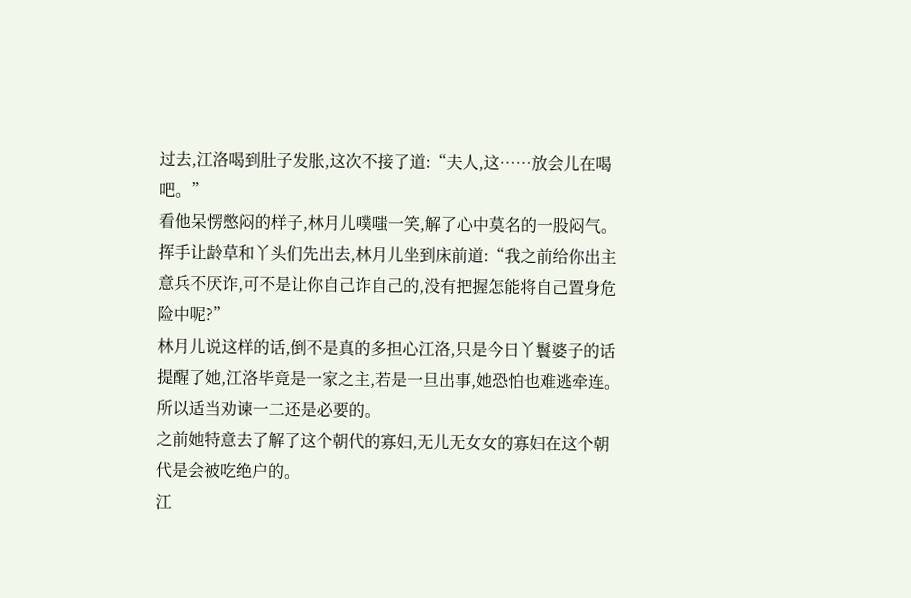过去,江洛喝到肚子发胀,这次不接了道:“夫人,这……放会儿在喝吧。”
看他呆愣憋闷的样子,林月儿噗嗤一笑,解了心中莫名的一股闷气。
挥手让龄草和丫头们先出去,林月儿坐到床前道:“我之前给你出主意兵不厌诈,可不是让你自己诈自己的,没有把握怎能将自己置身危险中呢?”
林月儿说这样的话,倒不是真的多担心江洛,只是今日丫鬟婆子的话提醒了她,江洛毕竟是一家之主,若是一旦出事,她恐怕也难逃牵连。
所以适当劝谏一二还是必要的。
之前她特意去了解了这个朝代的寡妇,无儿无女女的寡妇在这个朝代是会被吃绝户的。
江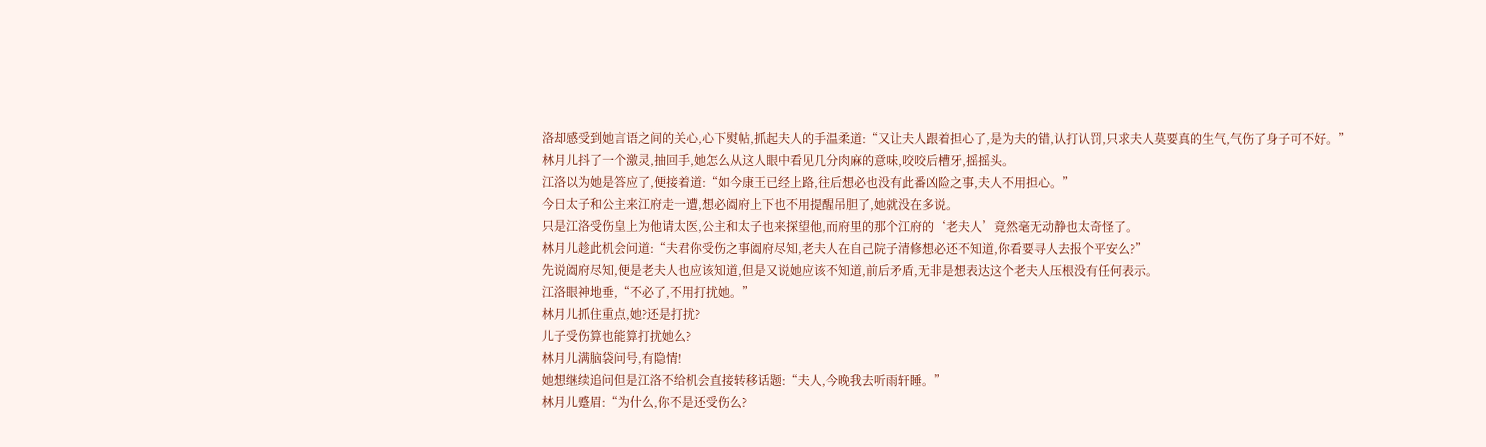洛却感受到她言语之间的关心,心下熨帖,抓起夫人的手温柔道:“又让夫人跟着担心了,是为夫的错,认打认罚,只求夫人莫要真的生气,气伤了身子可不好。”
林月儿抖了一个激灵,抽回手,她怎么从这人眼中看见几分肉麻的意味,咬咬后槽牙,摇摇头。
江洛以为她是答应了,便接着道:“如今康王已经上路,往后想必也没有此番凶险之事,夫人不用担心。”
今日太子和公主来江府走一遭,想必阖府上下也不用提醒吊胆了,她就没在多说。
只是江洛受伤皇上为他请太医,公主和太子也来探望他,而府里的那个江府的‘老夫人’竟然毫无动静也太奇怪了。
林月儿趁此机会问道:“夫君你受伤之事阖府尽知,老夫人在自己院子清修想必还不知道,你看要寻人去报个平安么?”
先说阖府尽知,便是老夫人也应该知道,但是又说她应该不知道,前后矛盾,无非是想表达这个老夫人压根没有任何表示。
江洛眼神地垂,“不必了,不用打扰她。”
林月儿抓住重点,她?还是打扰?
儿子受伤算也能算打扰她么?
林月儿满脑袋问号,有隐情!
她想继续追问但是江洛不给机会直接转移话题:“夫人,今晚我去听雨轩睡。”
林月儿蹙眉:“为什么,你不是还受伤么?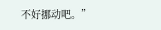不好挪动吧。”